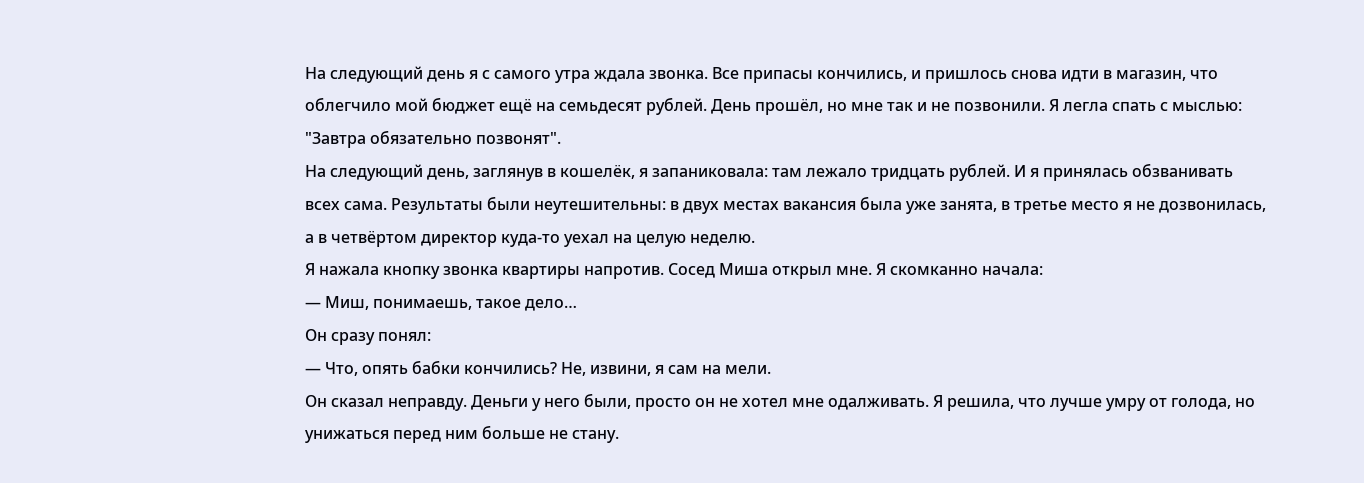На следующий день я с самого утра ждала звонка. Все припасы кончились, и пришлось снова идти в магазин, что облегчило мой бюджет ещё на семьдесят рублей. День прошёл, но мне так и не позвонили. Я легла спать с мыслью: "Завтра обязательно позвонят".
На следующий день, заглянув в кошелёк, я запаниковала: там лежало тридцать рублей. И я принялась обзванивать всех сама. Результаты были неутешительны: в двух местах вакансия была уже занята, в третье место я не дозвонилась, а в четвёртом директор куда-то уехал на целую неделю.
Я нажала кнопку звонка квартиры напротив. Сосед Миша открыл мне. Я скомканно начала:
— Миш, понимаешь, такое дело…
Он сразу понял:
— Что, опять бабки кончились? Не, извини, я сам на мели.
Он сказал неправду. Деньги у него были, просто он не хотел мне одалживать. Я решила, что лучше умру от голода, но унижаться перед ним больше не стану.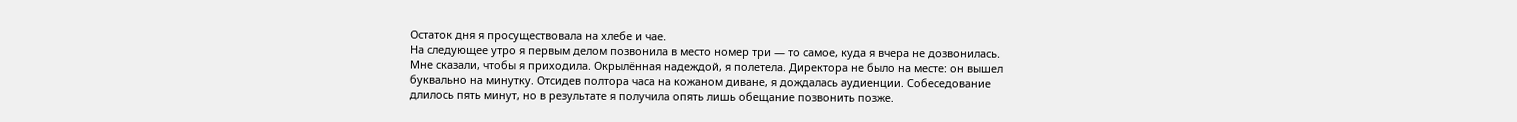Остаток дня я просуществовала на хлебе и чае.
На следующее утро я первым делом позвонила в место номер три — то самое, куда я вчера не дозвонилась. Мне сказали, чтобы я приходила. Окрылённая надеждой, я полетела. Директора не было на месте: он вышел буквально на минутку. Отсидев полтора часа на кожаном диване, я дождалась аудиенции. Собеседование длилось пять минут, но в результате я получила опять лишь обещание позвонить позже.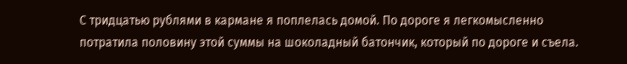С тридцатью рублями в кармане я поплелась домой. По дороге я легкомысленно потратила половину этой суммы на шоколадный батончик, который по дороге и съела.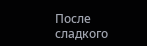После сладкого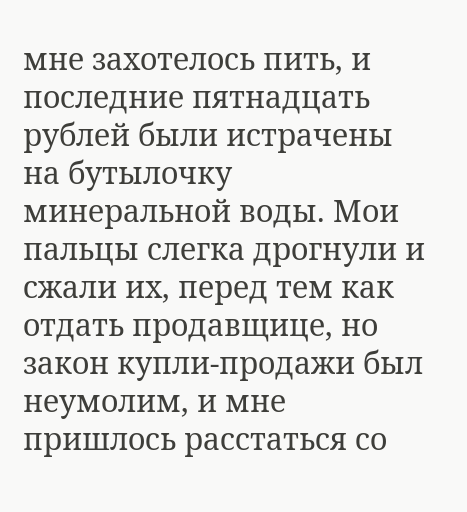мне захотелось пить, и последние пятнадцать рублей были истрачены на бутылочку минеральной воды. Мои пальцы слегка дрогнули и сжали их, перед тем как отдать продавщице, но закон купли-продажи был неумолим, и мне пришлось расстаться со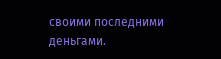своими последними деньгами.